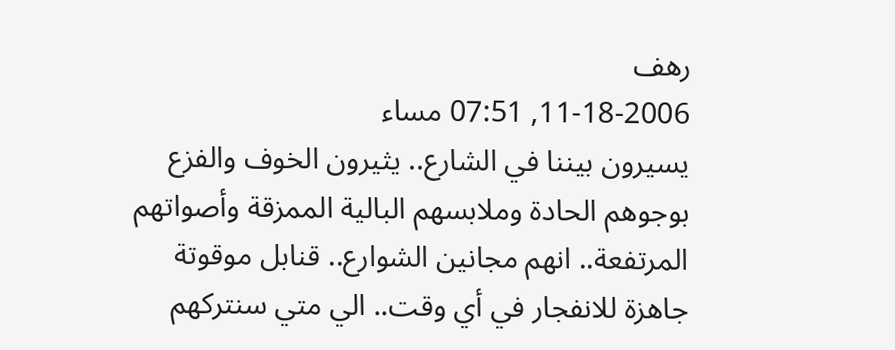رهف
11-18-2006, 07:51 مساء
يسيرون بيننا في الشارع.. يثيرون الخوف والفزع بوجوهم الحادة وملابسهم البالية الممزقة وأصواتهم المرتفعة.. انهم مجانين الشوارع.. قنابل موقوتة جاهزة للانفجار في أي وقت.. الي متي سنتركهم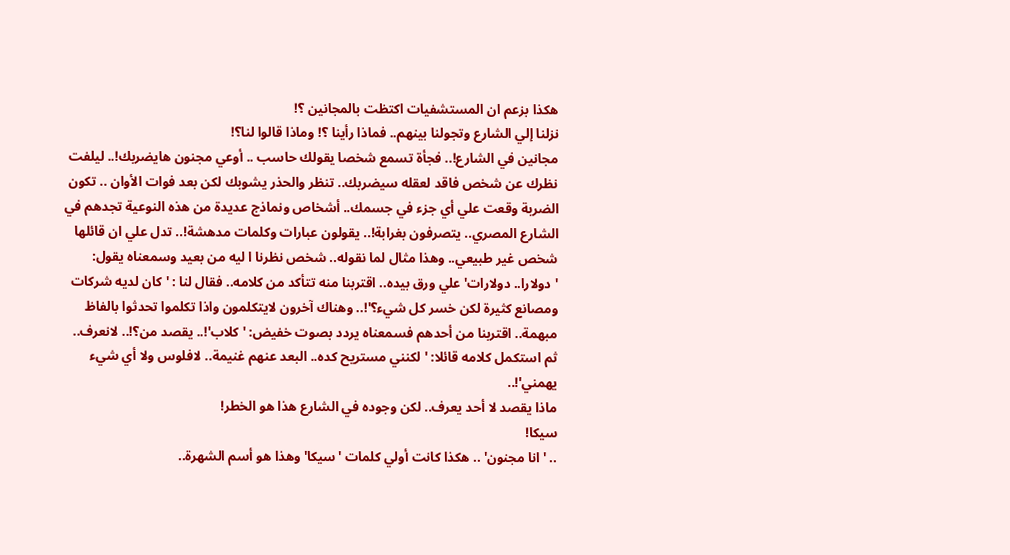هكذا بزعم ان المستشفيات اكتظت بالمجانين ؟!
نزلنا إلي الشارع وتجولنا بينهم.. فماذا رأينا ؟! وماذا قالوا لنا؟!
مجانين في الشارع!.. فجأة تسمع شخصا يقولك حاسب .. أوعي مجنون هايضربك!.. ليلفت نظرك عن شخص فاقد لعقله سيضربك.. تنظر والحذر يشوبك لكن بعد فوات الأوان .. تكون الضربة وقعت علي أي جزء في جسمك.. أشخاص ونماذج عديدة من هذه النوعية تجدهم في الشارع المصري.. يتصرفون بغرابة!.. يقولون عبارات وكلمات مدهشة!.. تدل علي ان قائلها شخص غير طبيعي.. وهذا مثال لما نقوله.. شخص نظرنا ا ليه من بعيد وسمعناه يقول: 'دولارا.. دولارات' علي ورق بيده.. اقتربنا منه تتأكد من كلامه.. فقال لنا : 'كان لديه شركات ومصانع كثيرة لكن خسر كل شيء؟'!.. وهناك آخرون لايتكلمون واذا تكلموا تحدثوا بالفاظ مبهمة.. اقتربنا من أحدهم فسمعناه يردد بصوت خفيض: 'كلاب'!.. يقصد من؟!.. لانعرف.. ثم استكمل كلامه قائلا: 'لكنني مستريح كده.. البعد عنهم غنيمة.. لافلوس ولا أي شيء يهمني'!..
ماذا يقصد لا أحد يعرف.. لكن وجوده في الشارع هذا هو الخطر!
سيكا!
.. 'انا مجنون' .. هكذا كانت أولي كلمات 'سيكا' وهذا هو أسم الشهرة..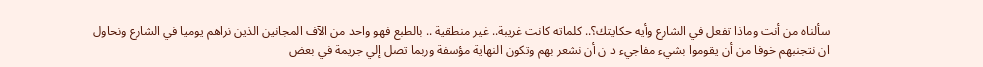سألناه من أنت وماذا تفعل في الشارع وأيه حكايتك؟.. كلماته كانت غريبة.. غير منطقية .. بالطبع فهو واحد من الآف المجانين الذين نراهم يوميا في الشارع ونحاول ان نتجنبهم خوفا من أن يقوموا بشيء مفاجيء د ن أن نشعر بهم وتكون النهاية مؤسفة وربما تصل إلي جريمة في بعض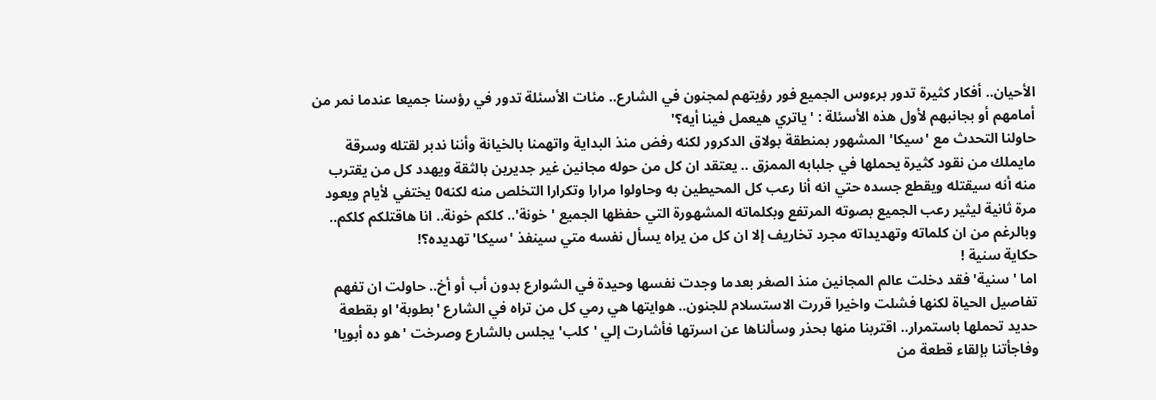الأحيان.. أفكار كثيرة تدور برءوس الجميع فور رؤيتهم لمجنون في الشارع.. مئات الأسئلة تدور في رؤسنا جميعا عندما نمر من أمامهم أو بجانبهم لأول هذه الأسئلة : 'ياتري هيعمل فينا أيه؟'
حاولنا التحدث مع 'سيكا' المشهور بمنطقة بولاق الدكرور لكنه رفض منذ البداية واتهمنا بالخيانة وأننا ندبر لقتله وسرقة مايملك من نقود كثيرة يحملها في جلبابه الممزق .. يعتقد ان كل من حوله مجانين غير جديرين بالثقة ويهدد كل من يقترب منه أنه سيقتله ويقطع جسده حتي انه أنا رعب كل المحيطين به وحاولوا مرارا وتكرارا التخلص منه لكنه0 يختفي لأيام ويعود مرة ثانية ليثير رعب الجميع بصوته المرتفع وبكلماته المشهورة التي حفظها الجميع 'خونة'.. كلكم خونة.. انا هاقتلكم كلكم.. وبالرغم من ان كلماته وتهديداته مجرد تخاريف إلا ان كل من يراه يسأل نفسه متي سينفذ 'سيكا' تهديده؟!
حكاية سنية !
اما 'سنية' فقد دخلت عالم المجانين منذ الصغر بعدما وجدت نفسها وحيدة في الشوارع بدون أب أو أخ.. حاولت ان تفهم تفاصيل الحياة لكنها فشلت واخيرا قررت الاستسلام للجنون.. هوايتها هي رمي كل من تراه في الشارع 'بطوبة' او بقطعة حديد تحملها باستمرار.. اقتربنا منها بحذر وسألناها عن اسرتها فأشارت إلي 'كلب' يجلس بالشارع وصرخت 'هو ده أبويا' وفاجأتنا بإلقاء قطعة من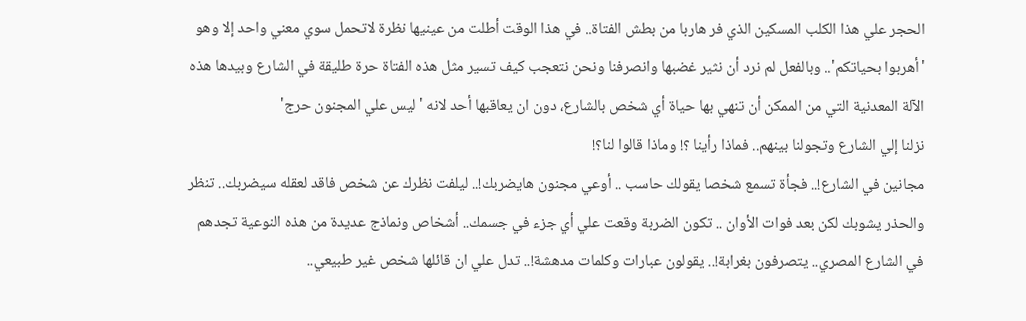الحجر علي هذا الكلب المسكين الذي فر هاربا من بطش الفتاة.. في هذا الوقت أطلت من عينيها نظرة لاتحمل سوي معني واحد إلا وهو 'أهربوا بحياتكم'.. وبالفعل لم نرد أن نثير غضبها وانصرفنا ونحن نتعجب كيف تسير مثل هذه الفتاة حرة طليقة في الشارع وبيدها هذه الآلة المعدنية التي من الممكن أن تنهي بها حياة أي شخص بالشارع، دون ان يعاقبها أحد لانه 'ليس علي المجنون حرج'
نزلنا إلي الشارع وتجولنا بينهم.. فماذا رأينا ؟! وماذا قالوا لنا؟!
مجانين في الشارع!.. فجأة تسمع شخصا يقولك حاسب .. أوعي مجنون هايضربك!.. ليلفت نظرك عن شخص فاقد لعقله سيضربك.. تنظر والحذر يشوبك لكن بعد فوات الأوان .. تكون الضربة وقعت علي أي جزء في جسمك.. أشخاص ونماذج عديدة من هذه النوعية تجدهم في الشارع المصري.. يتصرفون بغرابة!.. يقولون عبارات وكلمات مدهشة!.. تدل علي ان قائلها شخص غير طبيعي..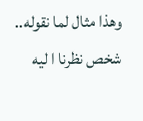وهذا مثال لما نقوله.. شخص نظرنا ا ليه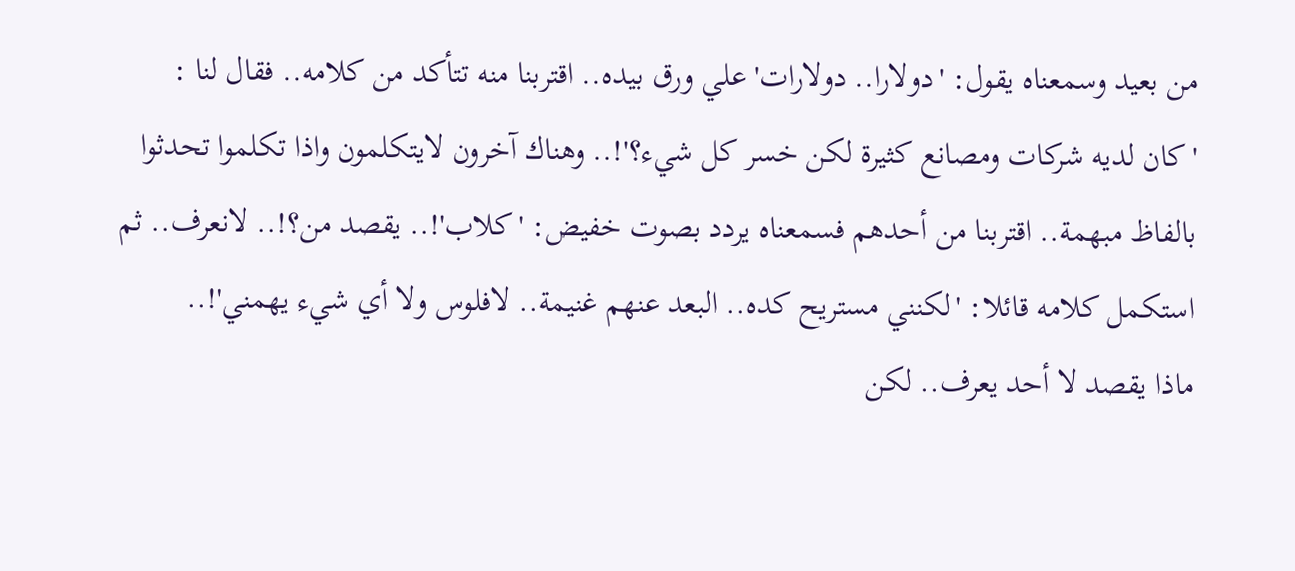من بعيد وسمعناه يقول: 'دولارا.. دولارات' علي ورق بيده.. اقتربنا منه تتأكد من كلامه.. فقال لنا : 'كان لديه شركات ومصانع كثيرة لكن خسر كل شيء؟'!.. وهناك آخرون لايتكلمون واذا تكلموا تحدثوا بالفاظ مبهمة.. اقتربنا من أحدهم فسمعناه يردد بصوت خفيض: 'كلاب'!.. يقصد من؟!.. لانعرف.. ثم استكمل كلامه قائلا: 'لكنني مستريح كده.. البعد عنهم غنيمة.. لافلوس ولا أي شيء يهمني'!..
ماذا يقصد لا أحد يعرف.. لكن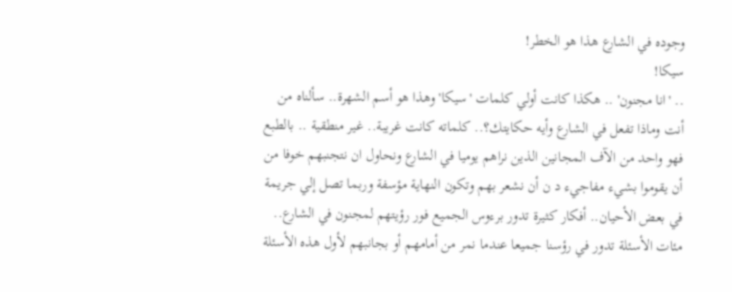وجوده في الشارع هذا هو الخطر!
سيكا!
.. 'انا مجنون' .. هكذا كانت أولي كلمات 'سيكا' وهذا هو أسم الشهرة.. سألناه من أنت وماذا تفعل في الشارع وأيه حكايتك؟.. كلماته كانت غريبة.. غير منطقية .. بالطبع فهو واحد من الآف المجانين الذين نراهم يوميا في الشارع ونحاول ان نتجنبهم خوفا من أن يقوموا بشيء مفاجيء د ن أن نشعر بهم وتكون النهاية مؤسفة وربما تصل إلي جريمة في بعض الأحيان.. أفكار كثيرة تدور برءوس الجميع فور رؤيتهم لمجنون في الشارع.. مئات الأسئلة تدور في رؤسنا جميعا عندما نمر من أمامهم أو بجانبهم لأول هذه الأسئلة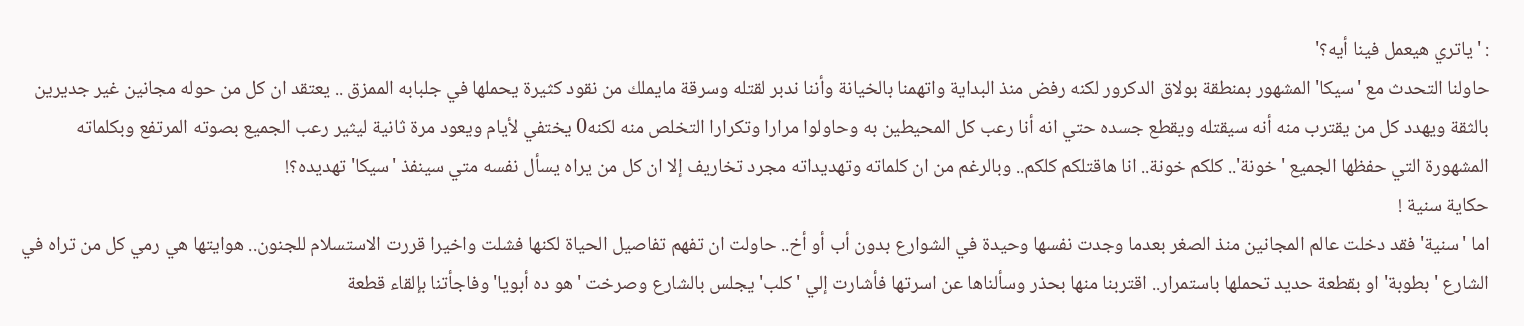: 'ياتري هيعمل فينا أيه؟'
حاولنا التحدث مع 'سيكا' المشهور بمنطقة بولاق الدكرور لكنه رفض منذ البداية واتهمنا بالخيانة وأننا ندبر لقتله وسرقة مايملك من نقود كثيرة يحملها في جلبابه الممزق .. يعتقد ان كل من حوله مجانين غير جديرين بالثقة ويهدد كل من يقترب منه أنه سيقتله ويقطع جسده حتي انه أنا رعب كل المحيطين به وحاولوا مرارا وتكرارا التخلص منه لكنه0 يختفي لأيام ويعود مرة ثانية ليثير رعب الجميع بصوته المرتفع وبكلماته المشهورة التي حفظها الجميع 'خونة'.. كلكم خونة.. انا هاقتلكم كلكم.. وبالرغم من ان كلماته وتهديداته مجرد تخاريف إلا ان كل من يراه يسأل نفسه متي سينفذ 'سيكا' تهديده؟!
حكاية سنية !
اما 'سنية' فقد دخلت عالم المجانين منذ الصغر بعدما وجدت نفسها وحيدة في الشوارع بدون أب أو أخ.. حاولت ان تفهم تفاصيل الحياة لكنها فشلت واخيرا قررت الاستسلام للجنون.. هوايتها هي رمي كل من تراه في الشارع 'بطوبة' او بقطعة حديد تحملها باستمرار.. اقتربنا منها بحذر وسألناها عن اسرتها فأشارت إلي 'كلب' يجلس بالشارع وصرخت 'هو ده أبويا' وفاجأتنا بإلقاء قطعة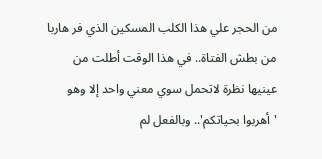من الحجر علي هذا الكلب المسكين الذي فر هاربا من بطش الفتاة.. في هذا الوقت أطلت من عينيها نظرة لاتحمل سوي معني واحد إلا وهو 'أهربوا بحياتكم'.. وبالفعل لم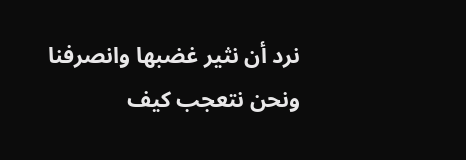نرد أن نثير غضبها وانصرفنا ونحن نتعجب كيف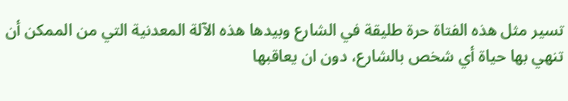تسير مثل هذه الفتاة حرة طليقة في الشارع وبيدها هذه الآلة المعدنية التي من الممكن أن تنهي بها حياة أي شخص بالشارع، دون ان يعاقبها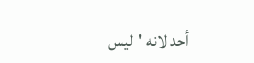أحد لانه 'ليس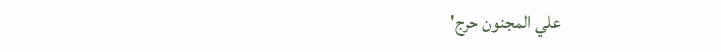علي المجنون حرج'